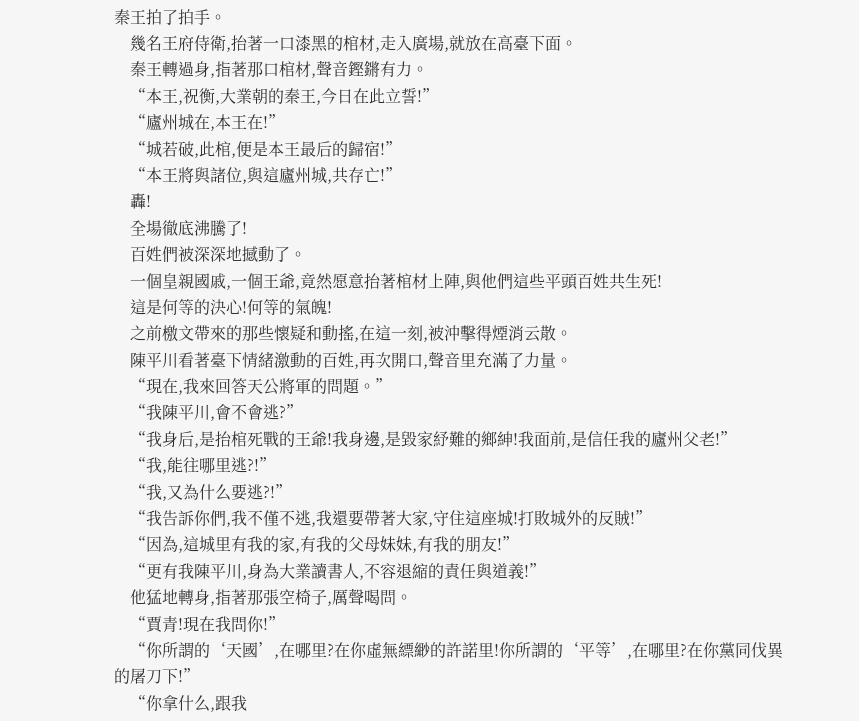秦王拍了拍手。
    幾名王府侍衛,抬著一口漆黑的棺材,走入廣場,就放在高臺下面。
    秦王轉過身,指著那口棺材,聲音鏗鏘有力。
    “本王,祝衡,大業朝的秦王,今日在此立誓!”
    “廬州城在,本王在!”
    “城若破,此棺,便是本王最后的歸宿!”
    “本王將與諸位,與這廬州城,共存亡!”
    轟!
    全場徹底沸騰了!
    百姓們被深深地撼動了。
    一個皇親國戚,一個王爺,竟然愿意抬著棺材上陣,與他們這些平頭百姓共生死!
    這是何等的決心!何等的氣魄!
    之前檄文帶來的那些懷疑和動搖,在這一刻,被沖擊得煙消云散。
    陳平川看著臺下情緒激動的百姓,再次開口,聲音里充滿了力量。
    “現在,我來回答天公將軍的問題。”
    “我陳平川,會不會逃?”
    “我身后,是抬棺死戰的王爺!我身邊,是毀家紓難的鄉紳!我面前,是信任我的廬州父老!”
    “我,能往哪里逃?!”
    “我,又為什么要逃?!”
    “我告訴你們,我不僅不逃,我還要帶著大家,守住這座城!打敗城外的反賊!”
    “因為,這城里有我的家,有我的父母妹妹,有我的朋友!”
    “更有我陳平川,身為大業讀書人,不容退縮的責任與道義!”
    他猛地轉身,指著那張空椅子,厲聲喝問。
    “賈青!現在我問你!”
    “你所謂的‘天國’,在哪里?在你虛無縹緲的許諾里!你所謂的‘平等’,在哪里?在你黨同伐異的屠刀下!”
    “你拿什么,跟我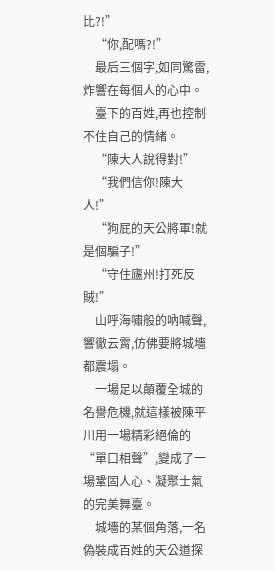比?!”
    “你,配嗎?!”
    最后三個字,如同驚雷,炸響在每個人的心中。
    臺下的百姓,再也控制不住自己的情緒。
    “陳大人說得對!”
    “我們信你!陳大人!”
    “狗屁的天公將軍!就是個騙子!”
    “守住廬州!打死反賊!”
    山呼海嘯般的吶喊聲,響徹云霄,仿佛要將城墻都震塌。
    一場足以顛覆全城的名譽危機,就這樣被陳平川用一場精彩絕倫的“單口相聲”,變成了一場鞏固人心、凝聚士氣的完美舞臺。
    城墻的某個角落,一名偽裝成百姓的天公道探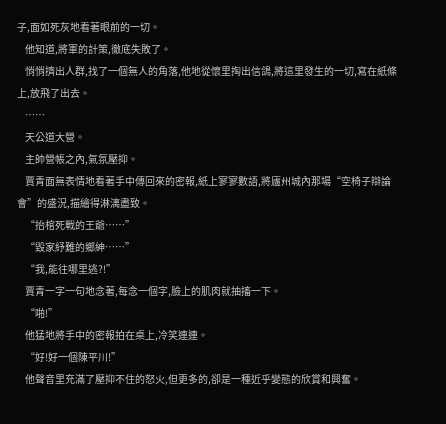子,面如死灰地看著眼前的一切。
    他知道,將軍的計策,徹底失敗了。
    悄悄擠出人群,找了一個無人的角落,他地從懷里掏出信鴿,將這里發生的一切,寫在紙條上,放飛了出去。
    ……
    天公道大營。
    主帥營帳之內,氣氛壓抑。
    賈青面無表情地看著手中傳回來的密報,紙上寥寥數語,將廬州城內那場“空椅子辯論會”的盛況,描繪得淋漓盡致。
    “抬棺死戰的王爺……”
    “毀家紓難的鄉紳……”
    “我,能往哪里逃?!”
    賈青一字一句地念著,每念一個字,臉上的肌肉就抽搐一下。
    “啪!”
    他猛地將手中的密報拍在桌上,冷笑連連。
    “好!好一個陳平川!”
    他聲音里充滿了壓抑不住的怒火,但更多的,卻是一種近乎變態的欣賞和興奮。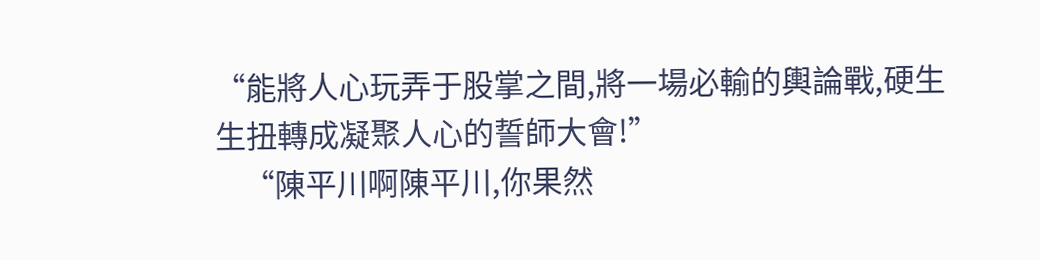“能將人心玩弄于股掌之間,將一場必輸的輿論戰,硬生生扭轉成凝聚人心的誓師大會!”
    “陳平川啊陳平川,你果然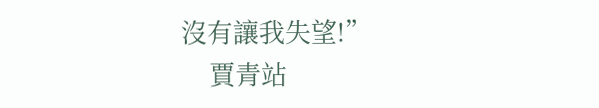沒有讓我失望!”
    賈青站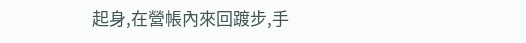起身,在營帳內來回踱步,手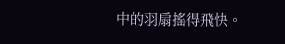中的羽扇搖得飛快。